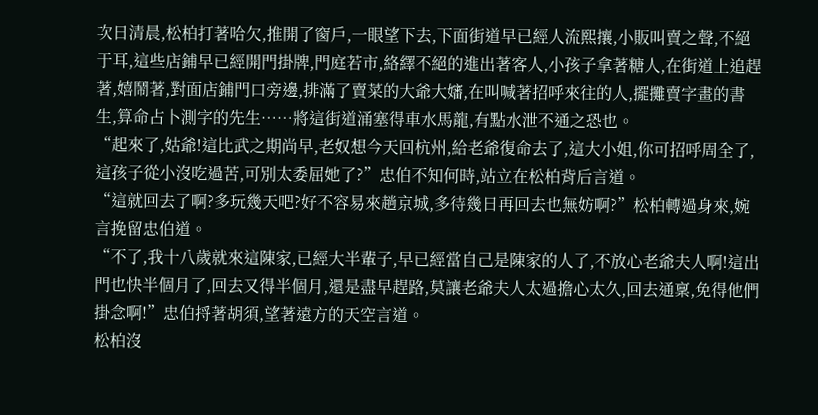次日清晨,松柏打著哈欠,推開了窗戶,一眼望下去,下面街道早已經人流熙攘,小販叫賣之聲,不絕于耳,這些店鋪早已經開門掛牌,門庭若市,絡繹不絕的進出著客人,小孩子拿著糖人,在街道上追趕著,嬉鬧著,對面店鋪門口旁邊,排滿了賣菜的大爺大嬸,在叫喊著招呼來往的人,擺攤賣字畫的書生,算命占卜測字的先生……將這街道涌塞得車水馬龍,有點水泄不通之恐也。
“起來了,姑爺!這比武之期尚早,老奴想今天回杭州,給老爺復命去了,這大小姐,你可招呼周全了,這孩子從小沒吃過苦,可別太委屈她了?”忠伯不知何時,站立在松柏背后言道。
“這就回去了啊?多玩幾天吧?好不容易來趟京城,多待幾日再回去也無妨啊?”松柏轉過身來,婉言挽留忠伯道。
“不了,我十八歲就來這陳家,已經大半輩子,早已經當自己是陳家的人了,不放心老爺夫人啊!這出門也快半個月了,回去又得半個月,還是盡早趕路,莫讓老爺夫人太過擔心太久,回去通稟,免得他們掛念啊!”忠伯捋著胡須,望著遠方的天空言道。
松柏沒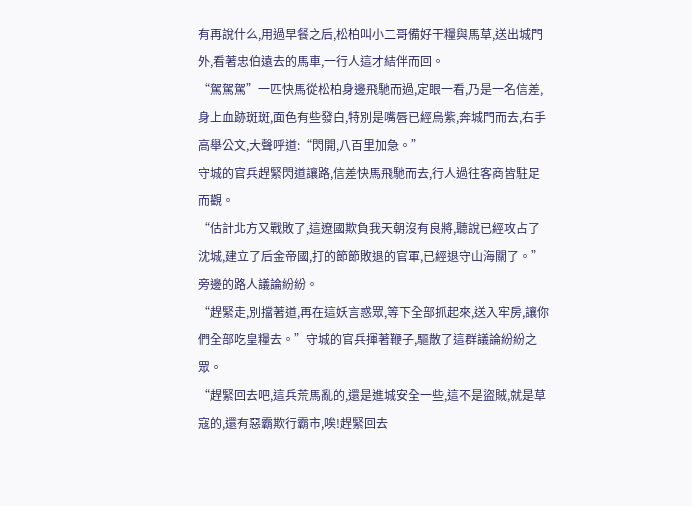有再說什么,用過早餐之后,松柏叫小二哥備好干糧與馬草,送出城門外,看著忠伯遠去的馬車,一行人這才結伴而回。
“駕駕駕”一匹快馬從松柏身邊飛馳而過,定眼一看,乃是一名信差,身上血跡斑斑,面色有些發白,特別是嘴唇已經烏紫,奔城門而去,右手高舉公文,大聲呼道:“閃開,八百里加急。”
守城的官兵趕緊閃道讓路,信差快馬飛馳而去,行人過往客商皆駐足而觀。
“估計北方又戰敗了,這遼國欺負我天朝沒有良將,聽說已經攻占了沈城,建立了后金帝國,打的節節敗退的官軍,已經退守山海關了。”旁邊的路人議論紛紛。
“趕緊走,別擋著道,再在這妖言惑眾,等下全部抓起來,送入牢房,讓你們全部吃皇糧去。”守城的官兵揮著鞭子,驅散了這群議論紛紛之眾。
“趕緊回去吧,這兵荒馬亂的,還是進城安全一些,這不是盜賊,就是草寇的,還有惡霸欺行霸市,唉!趕緊回去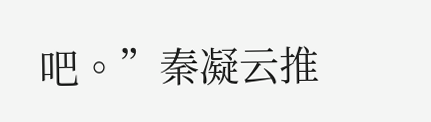吧。”秦凝云推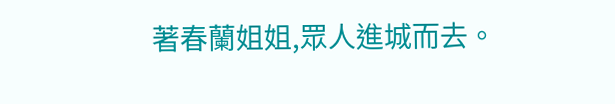著春蘭姐姐,眾人進城而去。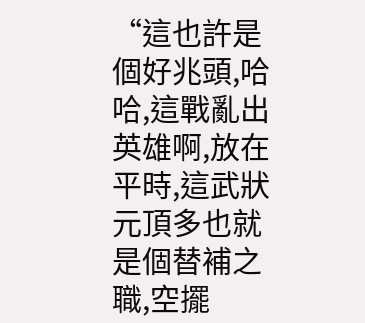“這也許是個好兆頭,哈哈,這戰亂出英雄啊,放在平時,這武狀元頂多也就是個替補之職,空擺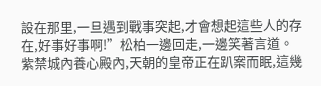設在那里,一旦遇到戰事突起,才會想起這些人的存在,好事好事啊!”松柏一邊回走,一邊笑著言道。
紫禁城內養心殿內,天朝的皇帝正在趴案而眠,這幾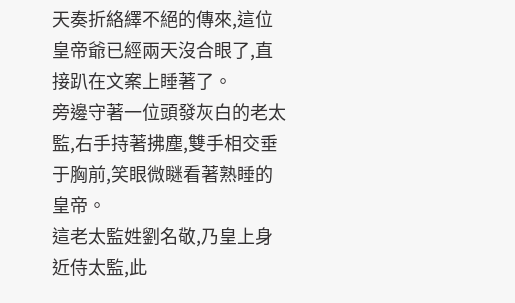天奏折絡繹不絕的傳來,這位皇帝爺已經兩天沒合眼了,直接趴在文案上睡著了。
旁邊守著一位頭發灰白的老太監,右手持著拂塵,雙手相交垂于胸前,笑眼微瞇看著熟睡的皇帝。
這老太監姓劉名敬,乃皇上身近侍太監,此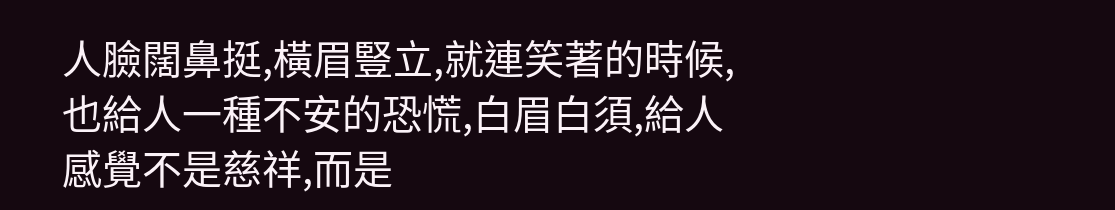人臉闊鼻挺,橫眉豎立,就連笑著的時候,也給人一種不安的恐慌,白眉白須,給人感覺不是慈祥,而是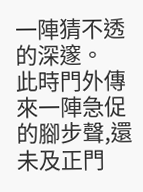一陣猜不透的深邃。
此時門外傳來一陣急促的腳步聲,還未及正門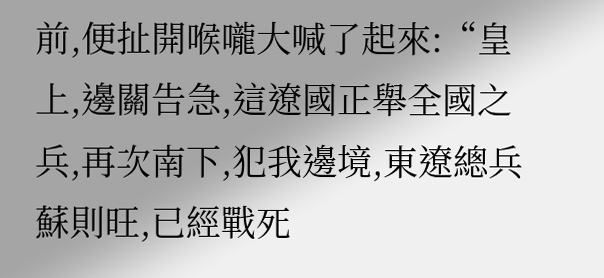前,便扯開喉嚨大喊了起來:“皇上,邊關告急,這遼國正舉全國之兵,再次南下,犯我邊境,東遼總兵蘇則旺,已經戰死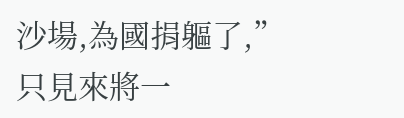沙場,為國捐軀了,”
只見來將一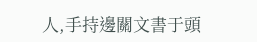人,手持邊關文書于頭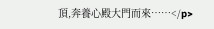頂,奔養心殿大門而來……</p>